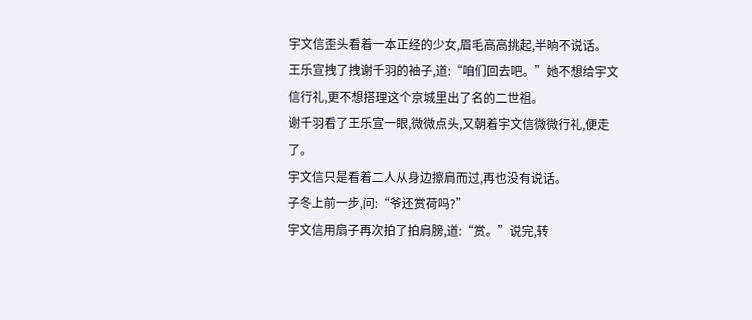宇文信歪头看着一本正经的少女,眉毛高高挑起,半晌不说话。
王乐宣拽了拽谢千羽的袖子,道:“咱们回去吧。”她不想给宇文信行礼,更不想搭理这个京城里出了名的二世祖。
谢千羽看了王乐宣一眼,微微点头,又朝着宇文信微微行礼,便走了。
宇文信只是看着二人从身边擦肩而过,再也没有说话。
子冬上前一步,问:“爷还赏荷吗?”
宇文信用扇子再次拍了拍肩膀,道:“赏。”说完,转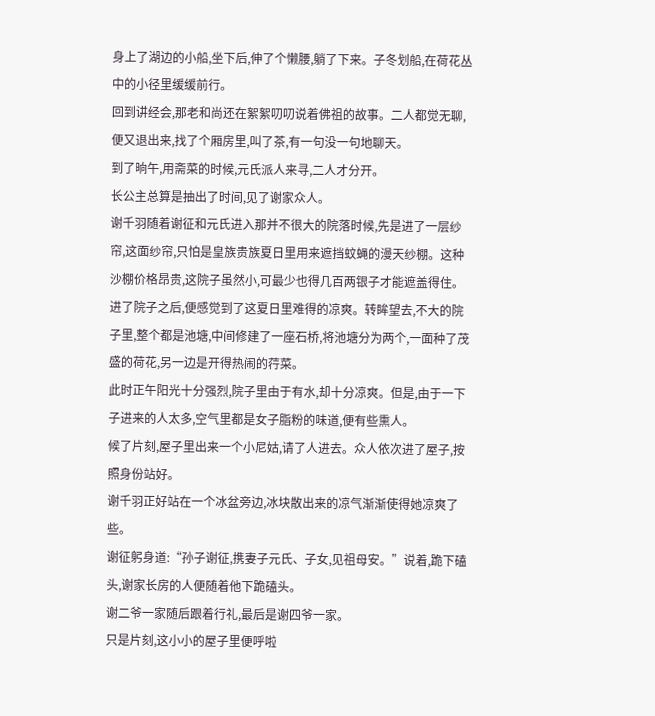身上了湖边的小船,坐下后,伸了个懒腰,躺了下来。子冬划船,在荷花丛中的小径里缓缓前行。
回到讲经会,那老和尚还在絮絮叨叨说着佛祖的故事。二人都觉无聊,便又退出来,找了个厢房里,叫了茶,有一句没一句地聊天。
到了晌午,用斋菜的时候,元氏派人来寻,二人才分开。
长公主总算是抽出了时间,见了谢家众人。
谢千羽随着谢征和元氏进入那并不很大的院落时候,先是进了一层纱帘,这面纱帘,只怕是皇族贵族夏日里用来遮挡蚊蝇的漫天纱棚。这种沙棚价格昂贵,这院子虽然小,可最少也得几百两银子才能遮盖得住。进了院子之后,便感觉到了这夏日里难得的凉爽。转眸望去,不大的院子里,整个都是池塘,中间修建了一座石桥,将池塘分为两个,一面种了茂盛的荷花,另一边是开得热闹的荇菜。
此时正午阳光十分强烈,院子里由于有水,却十分凉爽。但是,由于一下子进来的人太多,空气里都是女子脂粉的味道,便有些熏人。
候了片刻,屋子里出来一个小尼姑,请了人进去。众人依次进了屋子,按照身份站好。
谢千羽正好站在一个冰盆旁边,冰块散出来的凉气渐渐使得她凉爽了些。
谢征躬身道:“孙子谢征,携妻子元氏、子女,见祖母安。”说着,跪下磕头,谢家长房的人便随着他下跪磕头。
谢二爷一家随后跟着行礼,最后是谢四爷一家。
只是片刻,这小小的屋子里便呼啦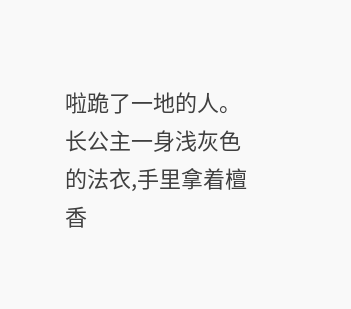啦跪了一地的人。
长公主一身浅灰色的法衣,手里拿着檀香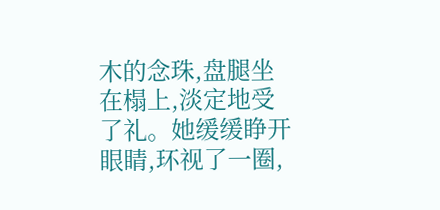木的念珠,盘腿坐在榻上,淡定地受了礼。她缓缓睁开眼睛,环视了一圈,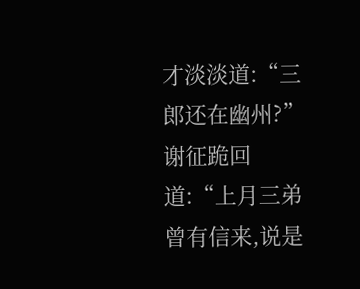才淡淡道:“三郎还在幽州?”
谢征跪回道:“上月三弟曾有信来,说是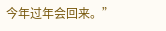今年过年会回来。”